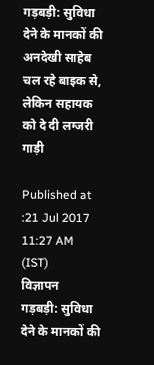गड़बड़ी: सुविधा देने के मानकों की अनदेखी साहेब चल रहे बाइक से, लेकिन सहायक को दे दी लग्जरी गाड़ी

Published at :21 Jul 2017 11:27 AM (IST)
विज्ञापन
गड़बड़ी: सुविधा देने के मानकों की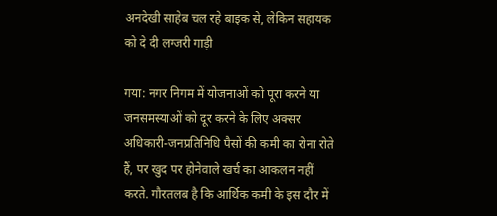अनदेखी साहेब चल रहे बाइक से, लेकिन सहायक को दे दी लग्जरी गाड़ी

गया: नगर निगम में योजनाओं को पूरा करने या जनसमस्याओं को दूर करने के लिए अक्सर अधिकारी-जनप्रतिनिधि पैसों की कमी का रोना रोते हैं, पर खुद पर होनेवाले खर्च का आकलन नहीं करते. गौरतलब है कि आर्थिक कमी के इस दौर में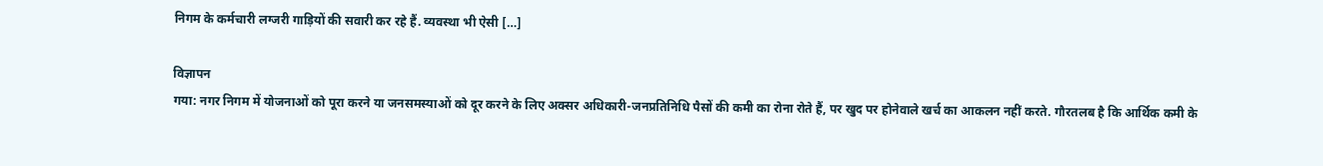निगम के कर्मचारी लग्जरी गाड़ियों की सवारी कर रहे हैं. व्यवस्था भी ऐसी […]

विज्ञापन
गया: नगर निगम में योजनाओं को पूरा करने या जनसमस्याओं को दूर करने के लिए अक्सर अधिकारी-जनप्रतिनिधि पैसों की कमी का रोना रोते हैं, पर खुद पर होनेवाले खर्च का आकलन नहीं करते. गौरतलब है कि आर्थिक कमी के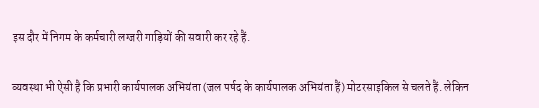इस दौर में निगम के कर्मचारी लग्जरी गाड़ियों की सवारी कर रहे हैं.

व्यवस्था भी ऐसी है कि प्रभारी कार्यपालक अभियंता (जल पर्षद के कार्यपालक अभियंता हैं) मोटरसाइकिल से चलते हैं. लेकिन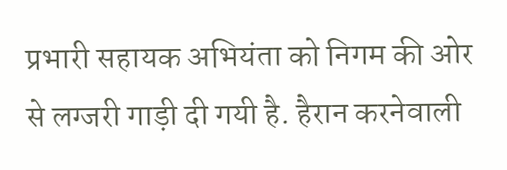प्रभारी सहायक अभियंता को निगम की ओर से लग्जरी गाड़ी दी गयी है. हैरान करनेवाली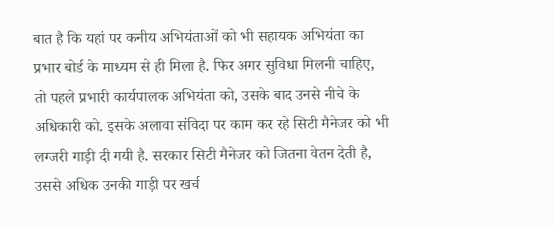बात है कि यहां पर कनीय अभियंताओं को भी सहायक अभियंता का प्रभार बोर्ड के माध्यम से ही मिला है. फिर अगर सुविधा मिलनी चाहिए, तो पहले प्रभारी कार्यपालक अभियंता को, उसके बाद उनसे नीचे के अधिकारी को. इसके अलावा संविदा पर काम कर रहे सिटी मैनेजर को भी लग्जरी गाड़ी दी गयी है. सरकार सिटी मैनेजर को जितना वेतन देती है, उससे अधिक उनकी गाड़ी पर खर्च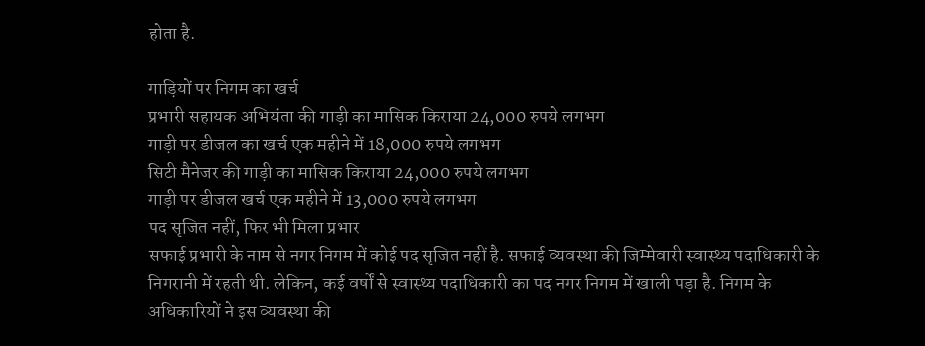होता है.

गाड़ियों पर निगम का खर्च
प्रभारी सहायक अभियंता की गाड़ी का मासिक किराया 24,000 रुपये लगभग
गाड़ी पर डीजल का खर्च एक महीने में 18,000 रुपये लगभग
सिटी मैनेजर की गाड़ी का मासिक किराया 24,000 रुपये लगभग
गाड़ी पर डीजल खर्च एक महीने में 13,000 रुपये लगभग
पद सृजित नहीं, फिर भी मिला प्रभार
सफाई प्रभारी के नाम से नगर निगम में कोई पद सृजित नहीं है. सफाई व्यवस्था की जिम्मेवारी स्वास्थ्य पदाधिकारी के निगरानी में रहती थी. लेकिन, कई वर्षों से स्वास्थ्य पदाधिकारी का पद नगर निगम में खाली पड़ा है. निगम के अधिकारियों ने इस व्यवस्था की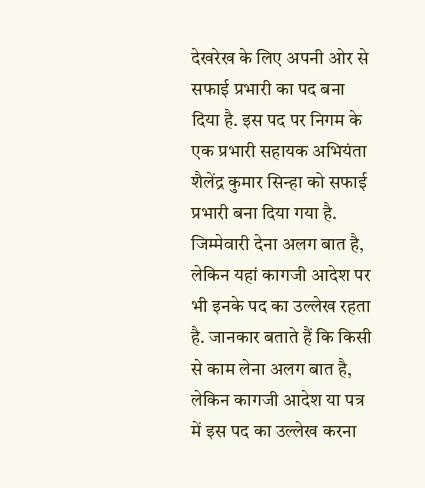देखरेख के लिए अपनी ओर से सफाई प्रभारी का पद बना दिया है. इस पद पर निगम के एक प्रभारी सहायक अभियंता शैलेंद्र कुमार सिन्हा को सफाई प्रभारी बना दिया गया है. जिम्मेवारी देना अलग बात है, लेकिन यहां कागजी आदेश पर भी इनके पद का उल्लेख रहता है. जानकार बताते हैं कि किसी से काम लेना अलग बात है, लेकिन कागजी आदेश या पत्र में इस पद का उल्लेख करना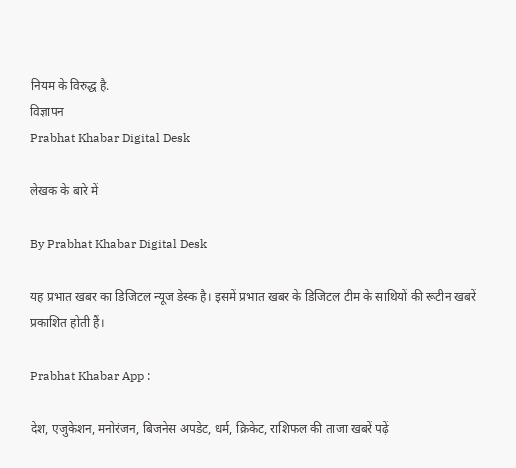नियम के विरुद्ध है.
विज्ञापन
Prabhat Khabar Digital Desk

लेखक के बारे में

By Prabhat Khabar Digital Desk

यह प्रभात खबर का डिजिटल न्यूज डेस्क है। इसमें प्रभात खबर के डिजिटल टीम के साथियों की रूटीन खबरें प्रकाशित होती हैं।

Prabhat Khabar App :

देश, एजुकेशन, मनोरंजन, बिजनेस अपडेट, धर्म, क्रिकेट, राशिफल की ताजा खबरें पढ़ें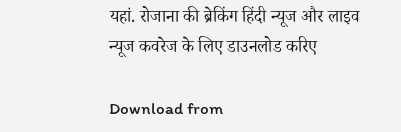यहां. रोजाना की ब्रेकिंग हिंदी न्यूज और लाइव न्यूज कवरेज के लिए डाउनलोड करिए

Download from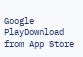Google PlayDownload from App Store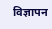विज्ञापन